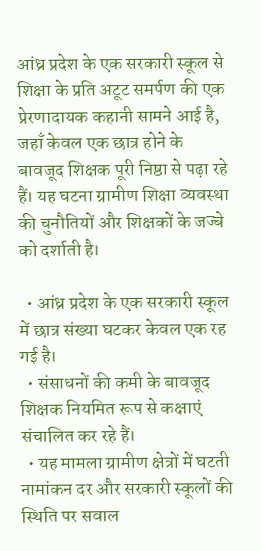आंध्र प्रदेश के एक सरकारी स्कूल से शिक्षा के प्रति अटूट समर्पण की एक प्रेरणादायक कहानी सामने आई है, जहाँ केवल एक छात्र होने के बावजूद शिक्षक पूरी निष्ठा से पढ़ा रहे हैं। यह घटना ग्रामीण शिक्षा व्यवस्था की चुनौतियों और शिक्षकों के जज्बे को दर्शाती है।

  • आंध्र प्रदेश के एक सरकारी स्कूल में छात्र संख्या घटकर केवल एक रह गई है।
  • संसाधनों की कमी के बावजूद शिक्षक नियमित रूप से कक्षाएं संचालित कर रहे हैं।
  • यह मामला ग्रामीण क्षेत्रों में घटती नामांकन दर और सरकारी स्कूलों की स्थिति पर सवाल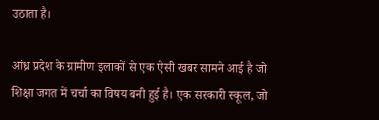उठाता है।

आंध्र प्रदेश के ग्रामीण इलाकों से एक ऐसी खबर सामने आई है जो शिक्षा जगत में चर्चा का विषय बनी हुई है। एक सरकारी स्कूल, जो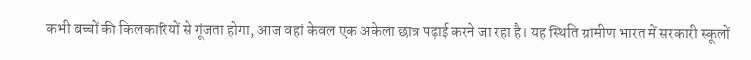कभी बच्चों की किलकारियों से गूंजता होगा, आज वहां केवल एक अकेला छात्र पढ़ाई करने जा रहा है। यह स्थिति ग्रामीण भारत में सरकारी स्कूलों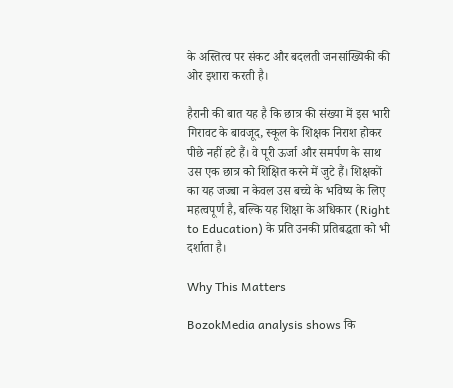के अस्तित्व पर संकट और बदलती जनसांख्यिकी की ओर इशारा करती है।

हैरानी की बात यह है कि छात्र की संख्या में इस भारी गिरावट के बावजूद, स्कूल के शिक्षक निराश होकर पीछे नहीं हटे हैं। वे पूरी ऊर्जा और समर्पण के साथ उस एक छात्र को शिक्षित करने में जुटे हैं। शिक्षकों का यह जज्बा न केवल उस बच्चे के भविष्य के लिए महत्वपूर्ण है, बल्कि यह शिक्षा के अधिकार (Right to Education) के प्रति उनकी प्रतिबद्धता को भी दर्शाता है।

Why This Matters

BozokMedia analysis shows कि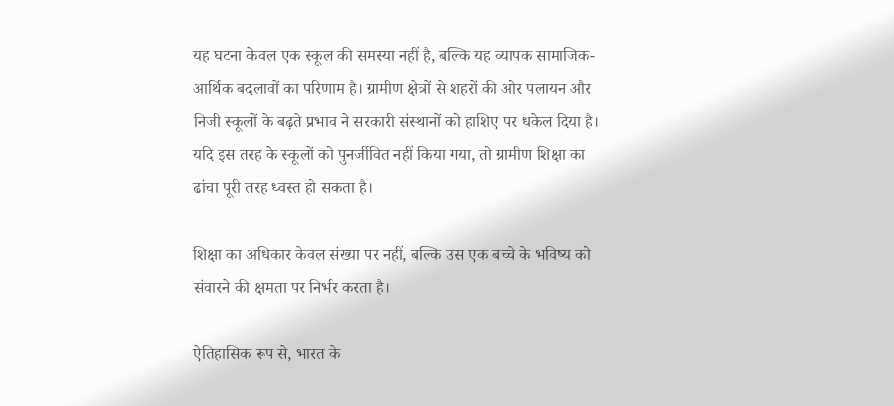यह घटना केवल एक स्कूल की समस्या नहीं है, बल्कि यह व्यापक सामाजिक-आर्थिक बदलावों का परिणाम है। ग्रामीण क्षेत्रों से शहरों की ओर पलायन और निजी स्कूलों के बढ़ते प्रभाव ने सरकारी संस्थानों को हाशिए पर धकेल दिया है। यदि इस तरह के स्कूलों को पुनर्जीवित नहीं किया गया, तो ग्रामीण शिक्षा का ढांचा पूरी तरह ध्वस्त हो सकता है।

शिक्षा का अधिकार केवल संख्या पर नहीं, बल्कि उस एक बच्चे के भविष्य को संवारने की क्षमता पर निर्भर करता है।

ऐतिहासिक रूप से, भारत के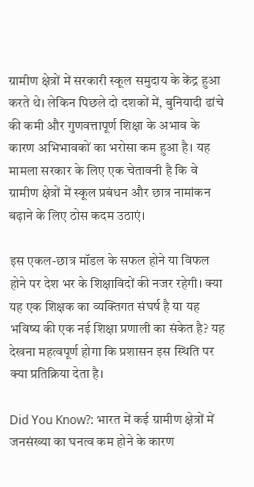ग्रामीण क्षेत्रों में सरकारी स्कूल समुदाय के केंद्र हुआ करते थे। लेकिन पिछले दो दशकों में, बुनियादी ढांचे की कमी और गुणवत्तापूर्ण शिक्षा के अभाव के कारण अभिभावकों का भरोसा कम हुआ है। यह मामला सरकार के लिए एक चेतावनी है कि वे ग्रामीण क्षेत्रों में स्कूल प्रबंधन और छात्र नामांकन बढ़ाने के लिए ठोस कदम उठाएं।

इस एकल-छात्र मॉडल के सफल होने या विफल होने पर देश भर के शिक्षाविदों की नजर रहेगी। क्या यह एक शिक्षक का व्यक्तिगत संघर्ष है या यह भविष्य की एक नई शिक्षा प्रणाली का संकेत है? यह देखना महत्वपूर्ण होगा कि प्रशासन इस स्थिति पर क्या प्रतिक्रिया देता है।

Did You Know?: भारत में कई ग्रामीण क्षेत्रों में जनसंख्या का घनत्व कम होने के कारण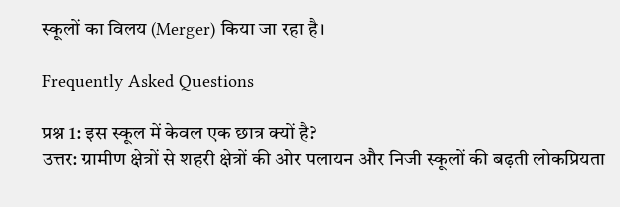स्कूलों का विलय (Merger) किया जा रहा है।

Frequently Asked Questions

प्रश्न 1: इस स्कूल में केवल एक छात्र क्यों है?
उत्तर: ग्रामीण क्षेत्रों से शहरी क्षेत्रों की ओर पलायन और निजी स्कूलों की बढ़ती लोकप्रियता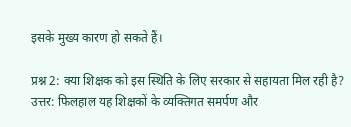इसके मुख्य कारण हो सकते हैं।

प्रश्न 2: क्या शिक्षक को इस स्थिति के लिए सरकार से सहायता मिल रही है?
उत्तर: फिलहाल यह शिक्षकों के व्यक्तिगत समर्पण और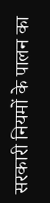सरकारी नियमों के पालन का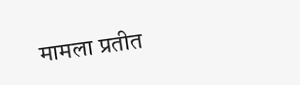मामला प्रतीत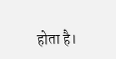होता है।